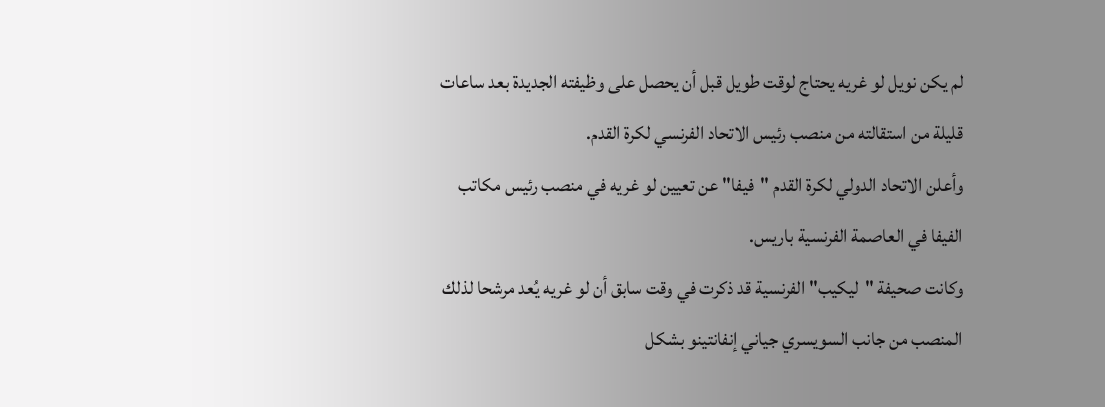لم يكن نويل لو غريه يحتاج لوقت طويل قبل أن يحصل على وظيفته الجديدة بعد ساعات قليلة من استقالته من منصب رئيس الاتحاد الفرنسي لكرة القدم.
وأعلن الاتحاد الدولي لكرة القدم "فيفا" عن تعيين لو غريه في منصب رئيس مكاتب الفيفا في العاصمة الفرنسية باريس.
وكانت صحيفة "ليكيب" الفرنسية قد ذكرت في وقت سابق أن لو غريه يُعد مرشحا لذلك المنصب من جانب السويسري جياني إنفانتينو بشكل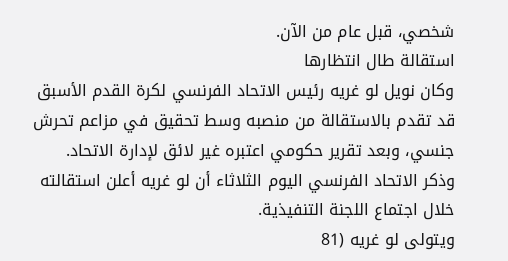شخصي، قبل عام من الآن.
استقالة طال انتظارها
وكان نويل لو غريه رئيس الاتحاد الفرنسي لكرة القدم الأسبق قد تقدم بالاستقالة من منصبه وسط تحقيق في مزاعم تحرش جنسي، وبعد تقرير حكومي اعتبره غير لائق لإدارة الاتحاد.
وذكر الاتحاد الفرنسي اليوم الثلاثاء أن لو غريه أعلن استقالته خلال اجتماع اللجنة التنفيذية.
ويتولى لو غريه (81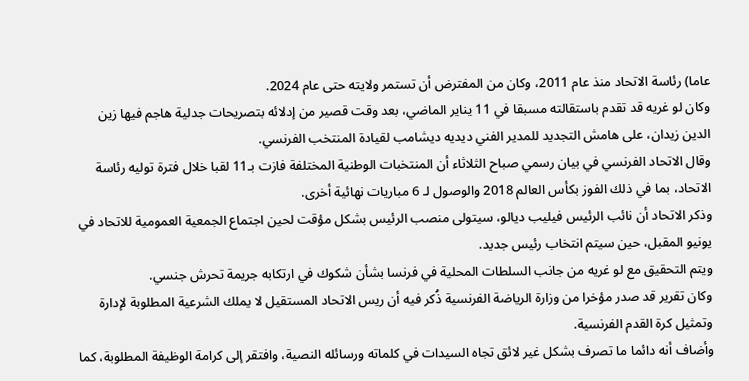عاما) رئاسة الاتحاد منذ عام 2011، وكان من المفترض أن تستمر ولايته حتى عام 2024.
وكان لو غريه قد تقدم باستقالته مسبقا في 11 يناير الماضي، بعد وقت قصير من إدلائه بتصريحات جدلية هاجم فيها زين الدين زيدان، على هامش التجديد للمدير الفني ديديه ديشامب لقيادة المنتخب الفرنسي.
وقال الاتحاد الفرنسي في بيان رسمي صباح الثلاثاء أن المنتخبات الوطنية المختلفة فازت بـ11 لقبا خلال فترة توليه رئاسة الاتحاد، بما في ذلك الفوز بكأس العالم 2018 والوصول لـ 6 مباريات نهائية أخرى.
وذكر الاتحاد أن نائب الرئيس فيليب ديالو، سيتولى منصب الرئيس بشكل مؤقت لحين اجتماع الجمعية العمومية للاتحاد في يونيو المقبل، حين سيتم انتخاب رئيس جديد.
ويتم التحقيق مع لو غريه من جانب السلطات المحلية في فرنسا بشأن شكوك في ارتكابه جريمة تحرش جنسي.
وكان تقرير قد صدر مؤخرا من وزارة الرياضة الفرنسية ذُكر فيه أن ريس الاتحاد المستقيل لا يملك الشرعية المطلوبة لإدارة وتمثيل كرة القدم الفرنسية.
وأضاف أنه دائما ما تصرف بشكل غير لائق تجاه السيدات في كلماته ورسائله النصية، وافتقر إلى كرامة الوظيفة المطلوبة، كما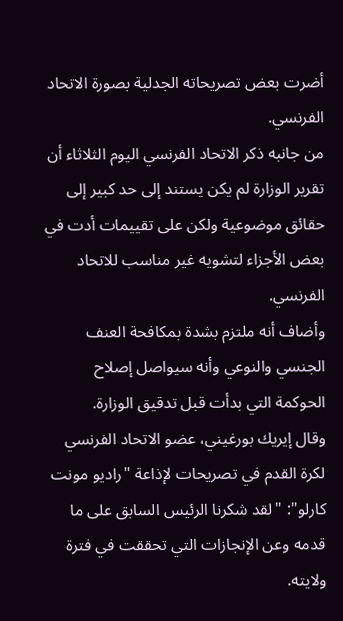أضرت بعض تصريحاته الجدلية بصورة الاتحاد الفرنسي.
من جانبه ذكر الاتحاد الفرنسي اليوم الثلاثاء أن تقرير الوزارة لم يكن يستند إلى حد كبير إلى حقائق موضوعية ولكن على تقييمات أدت في بعض الأجزاء لتشويه غير مناسب للاتحاد الفرنسي.
وأضاف أنه ملتزم بشدة بمكافحة العنف الجنسي والنوعي وأنه سيواصل إصلاح الحوكمة التي بدأت قبل تدقيق الوزارة.
وقال إيريك بورغيني، عضو الاتحاد الفرنسي لكرة القدم في تصريحات لإذاعة "راديو مونت كارلو": "لقد شكرنا الرئيس السابق على ما قدمه وعن الإنجازات التي تحققت في فترة ولايته.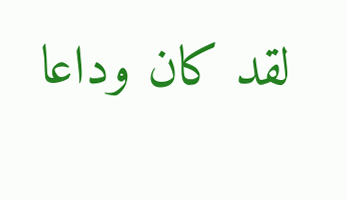لقد كان وداعا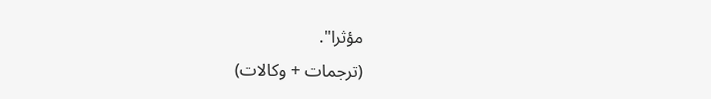مؤثرا".
(ترجمات + وكالات)